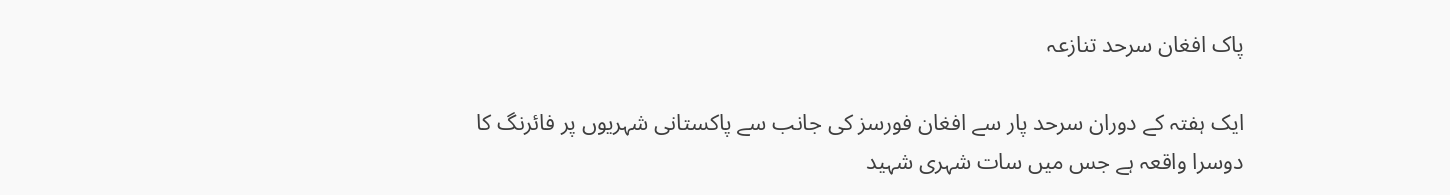پاک افغان سرحد تنازعہ

ایک ہفتہ کے دوران سرحد پار سے افغان فورسز کی جانب سے پاکستانی شہریوں پر فائرنگ کا دوسرا واقعہ ہے جس میں سات شہری شہید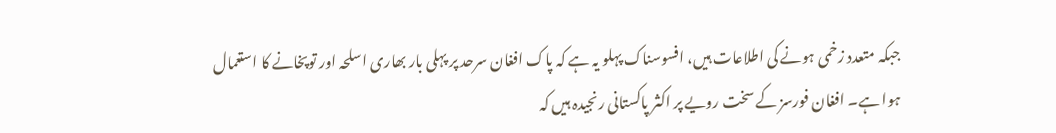جبکہ متعدد زخمی ہونے کی اطلاعات ہیں، افسوسناک پہلو یہ ہے کہ پاک افغان سرحد پر پہلی بار بھاری اسلحہ اور توپخانے کا استعمال ہوا ہے۔ افغان فورسز کے سخت رویے پر اکثر پاکستانی رنجیدہ ہیں کہ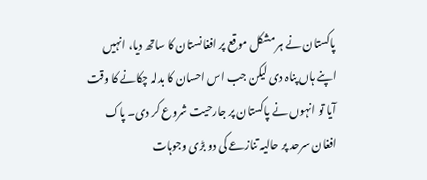پاکستان نے ہر مشکل موقع پر افغانستان کا ساتھ دیا، انہیں اپنے ہاں پناہ دی لیکن جب اس احسان کا بدلہ چکانے کا وقت آیا تو انہوں نے پاکستان پر جارحیت شروع کر دی۔ پاک افغان سرحد پر حالیہ تنازعے کی دو بڑی وجوہات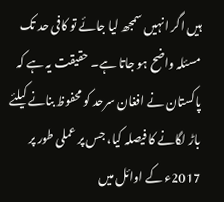ہیں اگر انہیں سمجھ لیا جائے تو کافی حد تک مسئلہ واضح ہو جاتا ہے۔ حقیقت یہ ہے کہ پاکستان نے افغان سرحد کو محفوظ بنانے کیلئے باڑ لگانے کا فیصلہ کیا، جس پر عملی طور پر 2017ء کے اوائل میں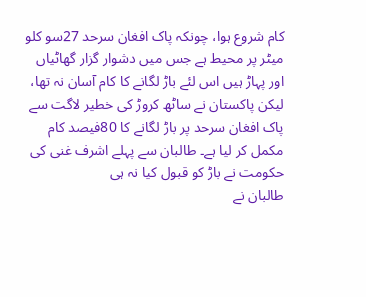کام شروع ہوا، چونکہ پاک افغان سرحد 27سو کلو میٹر پر محیط ہے جس میں دشوار گزار گھاٹیاں اور پہاڑ ہیں اس لئے باڑ لگانے کا کام آسان نہ تھا، لیکن پاکستان نے ساٹھ کروڑ کی خطیر لاگت سے پاک افغان سرحد پر باڑ لگانے کا 80فیصد کام مکمل کر لیا ہے۔ طالبان سے پہلے اشرف غنی کی حکومت نے باڑ کو قبول کیا نہ ہی
طالبان نے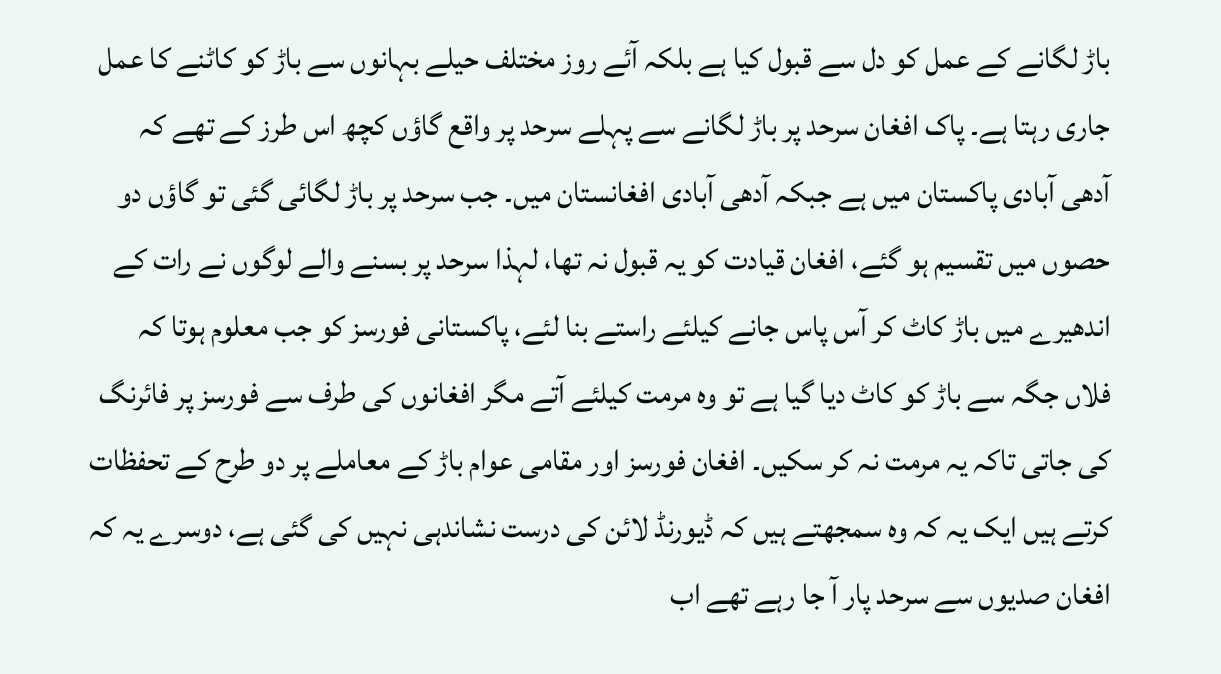باڑ لگانے کے عمل کو دل سے قبول کیا ہے بلکہ آئے روز مختلف حیلے بہانوں سے باڑ کو کاٹنے کا عمل جاری رہتا ہے۔ پاک افغان سرحد پر باڑ لگانے سے پہلے سرحد پر واقع گاؤں کچھ اس طرز کے تھے کہ آدھی آبادی پاکستان میں ہے جبکہ آدھی آبادی افغانستان میں۔ جب سرحد پر باڑ لگائی گئی تو گاؤں دو حصوں میں تقسیم ہو گئے، افغان قیادت کو یہ قبول نہ تھا، لہذا سرحد پر بسنے والے لوگوں نے رات کے اندھیرے میں باڑ کاٹ کر آس پاس جانے کیلئے راستے بنا لئے، پاکستانی فورسز کو جب معلوم ہوتا کہ فلاں جگہ سے باڑ کو کاٹ دیا گیا ہے تو وہ مرمت کیلئے آتے مگر افغانوں کی طرف سے فورسز پر فائرنگ کی جاتی تاکہ یہ مرمت نہ کر سکیں۔ افغان فورسز اور مقامی عوام باڑ کے معاملے پر دو طرح کے تحفظات کرتے ہیں ایک یہ کہ وہ سمجھتے ہیں کہ ڈیورنڈ لائن کی درست نشاندہی نہیں کی گئی ہے، دوسرے یہ کہ افغان صدیوں سے سرحد پار آ جا رہے تھے اب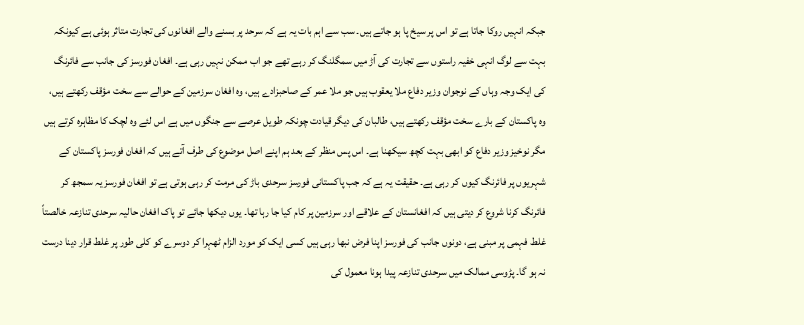جبکہ انہیں روکا جاتا ہے تو اس پر سیخ پا ہو جاتے ہیں۔ سب سے اہم بات یہ ہے کہ سرحد پر بسنے والے افغانوں کی تجارت متاثر ہوئی ہے کیونکہ بہت سے لوگ انہی خفیہ راستوں سے تجارت کی آڑ میں سمگلنگ کر رہے تھے جو اب ممکن نہیں رہی ہے۔ افغان فورسز کی جانب سے فائرنگ کی ایک وجہ وہاں کے نوجوان وزیر دفاع ملا یعقوب ہیں جو ملا عمر کے صاحبزادے ہیں، وہ افغان سرزمین کے حوالے سے سخت مؤقف رکھتے ہیں، وہ پاکستان کے بارے سخت مؤقف رکھتے ہیں، طالبان کی دیگر قیادت چونکہ طویل عرصے سے جنگوں میں ہے اس لئے وہ لچک کا مظاہرہ کرتے ہیں مگر نوخیز وزیر دفاع کو ابھی بہت کچھ سیکھنا ہے۔ اس پس منظر کے بعد ہم اپنے اصل موضوع کی طرف آتے ہیں کہ افغان فورسز پاکستان کے شہریوں پر فائرنگ کیوں کر رہی ہے۔ حقیقت یہ ہے کہ جب پاکستانی فورسز سرحدی باڑ کی مرمت کر رہی ہوتی ہے تو افغان فورسز یہ سمجھ کر فائرنگ کرنا شروع کر دیتی ہیں کہ افغانستان کے علاقے اور سرزمین پر کام کیا جا رہا تھا۔ یوں دیکھا جائے تو پاک افغان حالیہ سرحدی تنازعہ خالصتاً غلط فہمی پر مبنی ہے، دونوں جانب کی فورسز اپنا فرض نبھا رہی ہیں کسی ایک کو مورد الزام ٹھہرا کر دوسرے کو کلی طور پر غلط قرار دینا درست نہ ہو گا۔ پڑوسی ممالک میں سرحدی تنازعہ پیدا ہونا معمول کی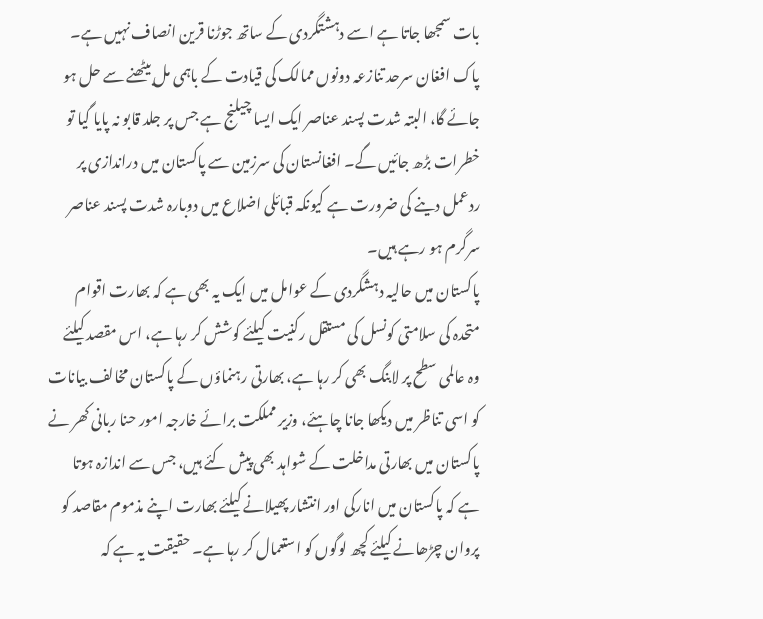بات سمجھا جاتا ہے اسے دہشتگردی کے ساتھ جوڑنا قرین انصاف نہیں ہے۔ پاک افغان سرحد تنازعہ دونوں ممالک کی قیادت کے باہمی مل بیٹھنے سے حل ہو جائے گا، البتہ شدت پسند عناصر ایک ایسا چیلنج ہے جس پر جلد قابو نہ پایا گیا تو خطرات بڑھ جائیں گے۔ افغانستان کی سرزمین سے پاکستان میں دراندازی پر ردعمل دینے کی ضرورت ہے کیونکہ قبائلی اضلاع میں دوبارہ شدت پسند عناصر سرگرم ہو رہے ہیں۔
پاکستان میں حالیہ دہشگردی کے عوامل میں ایک یہ بھی ہے کہ بھارت اقوام متحدہ کی سلامتی کونسل کی مستقل رکنیت کیلئے کوشش کر رہا ہے، اس مقصد کیلئے وہ عالمی سطح پر لابنگ بھی کر رہا ہے، بھارتی رہنماؤں کے پاکستان مخالف بیانات کو اسی تناظر میں دیکھا جانا چاہئے، وزیر مملکت برائے خارجہ امور حنا ربانی کھر نے پاکستان میں بھارتی مداخلت کے شواہد بھی پیش کئے ہیں، جس سے اندازہ ہوتا ہے کہ پاکستان میں انارکی اور انتشار پھیلانے کیلئے بھارت اپنے مذموم مقاصد کو پروان چڑھانے کیلئے کچھ لوگوں کو استعمال کر رہا ہے۔ حقیقت یہ ہے کہ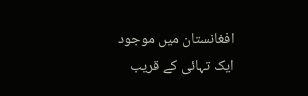افغانستان میں موجود ایک تہائی کے قریب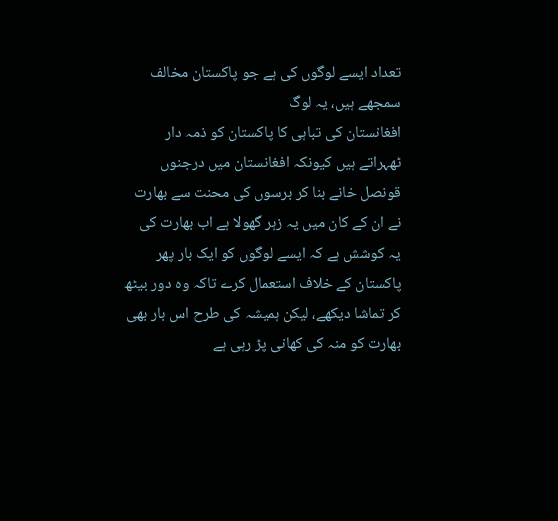تعداد ایسے لوگوں کی ہے جو پاکستان مخالف سمجھے ہیں، یہ لوگ
افغانستان کی تباہی کا پاکستان کو ذمہ دار ٹھہراتے ہیں کیونکہ افغانستان میں درجنوں قونصل خانے بنا کر برسوں کی محنت سے بھارت نے ان کے کان میں یہ زہر گھولا ہے اب بھارت کی یہ کوشش ہے کہ ایسے لوگوں کو ایک بار پھر پاکستان کے خلاف استعمال کرے تاکہ وہ دور بیٹھ کر تماشا دیکھے، لیکن ہمیشہ کی طرح اس بار بھی بھارت کو منہ کی کھانی پڑ رہی ہے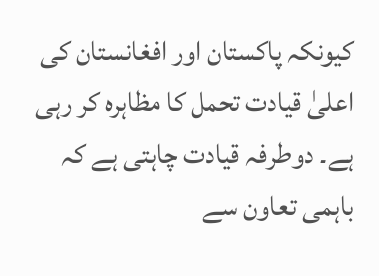کیونکہ پاکستان اور افغانستان کی اعلیٰ قیادت تحمل کا مظاہرہ کر رہی ہے۔ دوطرفہ قیادت چاہتی ہے کہ باہمی تعاون سے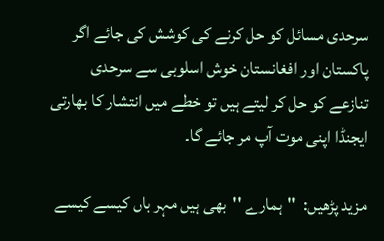سرحدی مسائل کو حل کرنے کی کوشش کی جائے اگر پاکستان اور افغانستان خوش اسلوبی سے سرحدی تنازعے کو حل کر لیتے ہیں تو خطے میں انتشار کا بھارتی ایجنڈا اپنی موت آپ مر جائے گا۔

مزید پڑھیں:  ''ہمارے ''بھی ہیں مہر باں کیسے کیسے